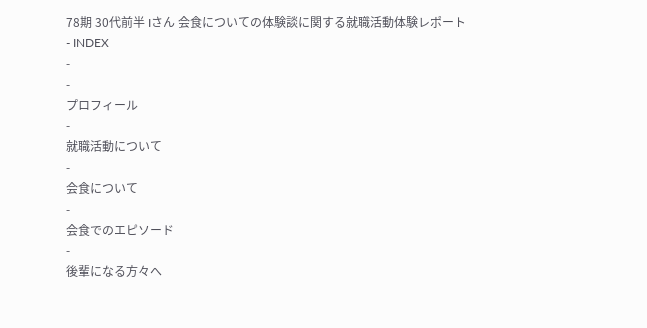78期 30代前半 Iさん 会食についての体験談に関する就職活動体験レポート
- INDEX
-
-
プロフィール
-
就職活動について
-
会食について
-
会食でのエピソード
-
後輩になる方々へ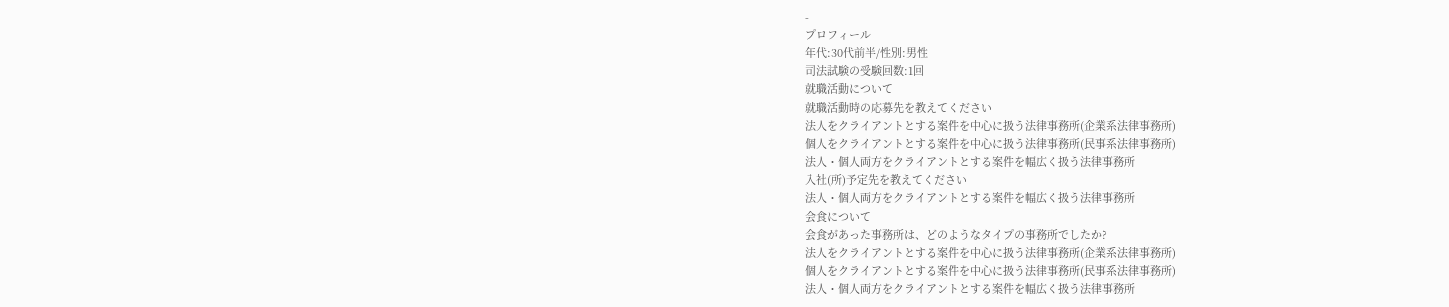-
プロフィール
年代:30代前半/性別:男性
司法試験の受験回数:1回
就職活動について
就職活動時の応募先を教えてください
法人をクライアントとする案件を中心に扱う法律事務所(企業系法律事務所)
個人をクライアントとする案件を中心に扱う法律事務所(民事系法律事務所)
法人・個人両方をクライアントとする案件を幅広く扱う法律事務所
入社(所)予定先を教えてください
法人・個人両方をクライアントとする案件を幅広く扱う法律事務所
会食について
会食があった事務所は、どのようなタイプの事務所でしたか?
法人をクライアントとする案件を中心に扱う法律事務所(企業系法律事務所)
個人をクライアントとする案件を中心に扱う法律事務所(民事系法律事務所)
法人・個人両方をクライアントとする案件を幅広く扱う法律事務所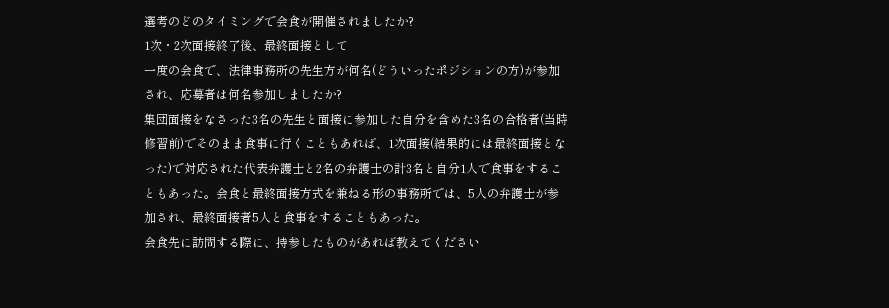選考のどのタイミングで会食が開催されましたか?
1次・2次面接終了後、最終面接として
一度の会食で、法律事務所の先生方が何名(どういったポジションの方)が参加され、応募者は何名参加しましたか?
集団面接をなさった3名の先生と面接に参加した自分を含めた3名の合格者(当時修習前)でそのまま食事に行くこともあれば、1次面接(結果的には最終面接となった)で対応された代表弁護士と2名の弁護士の計3名と自分1人で食事をすることもあった。会食と最終面接方式を兼ねる形の事務所では、5人の弁護士が参加され、最終面接者5人と食事をすることもあった。
会食先に訪問する際に、持参したものがあれば教えてください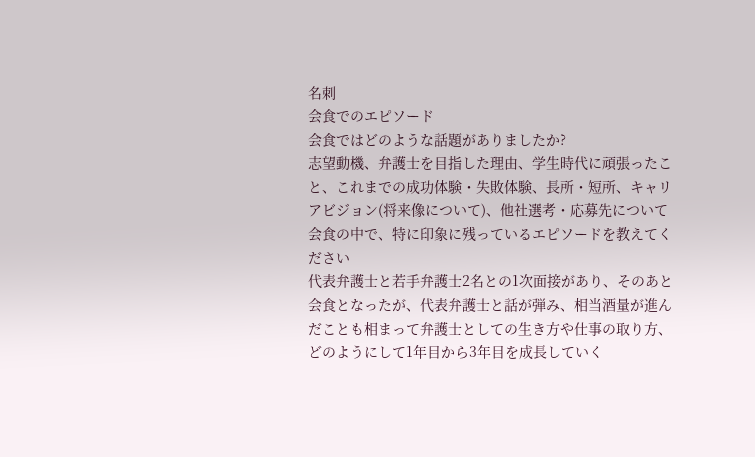名刺
会食でのエピソード
会食ではどのような話題がありましたか?
志望動機、弁護士を目指した理由、学生時代に頑張ったこと、これまでの成功体験・失敗体験、長所・短所、キャリアビジョン(将来像について)、他社選考・応募先について
会食の中で、特に印象に残っているエピソードを教えてください
代表弁護士と若手弁護士2名との1次面接があり、そのあと会食となったが、代表弁護士と話が弾み、相当酒量が進んだことも相まって弁護士としての生き方や仕事の取り方、どのようにして1年目から3年目を成長していく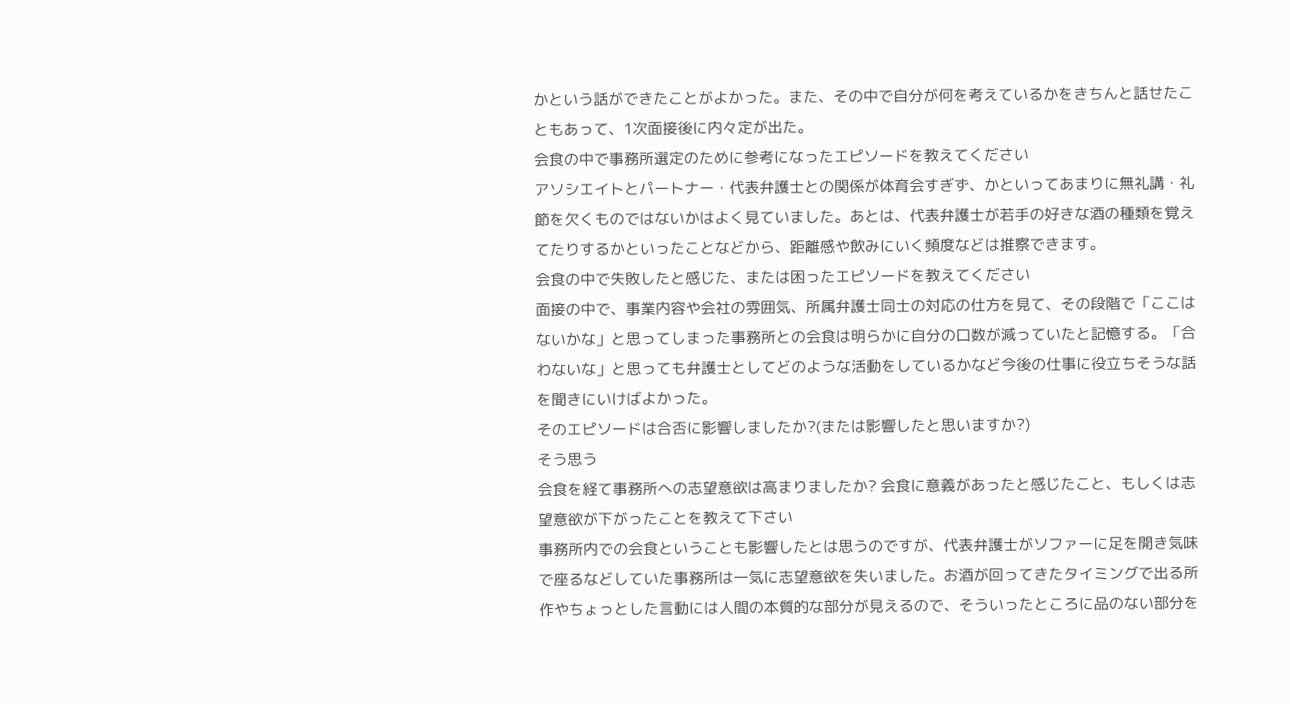かという話ができたことがよかった。また、その中で自分が何を考えているかをきちんと話せたこともあって、1次面接後に内々定が出た。
会食の中で事務所選定のために参考になったエピソードを教えてください
アソシエイトとパートナー・代表弁護士との関係が体育会すぎず、かといってあまりに無礼講・礼節を欠くものではないかはよく見ていました。あとは、代表弁護士が若手の好きな酒の種類を覚えてたりするかといったことなどから、距離感や飲みにいく頻度などは推察できます。
会食の中で失敗したと感じた、または困ったエピソードを教えてください
面接の中で、事業内容や会社の雰囲気、所属弁護士同士の対応の仕方を見て、その段階で「ここはないかな」と思ってしまった事務所との会食は明らかに自分の口数が減っていたと記憶する。「合わないな」と思っても弁護士としてどのような活動をしているかなど今後の仕事に役立ちそうな話を聞きにいけばよかった。
そのエピソードは合否に影響しましたか?(または影響したと思いますか?)
そう思う
会食を経て事務所への志望意欲は高まりましたか? 会食に意義があったと感じたこと、もしくは志望意欲が下がったことを教えて下さい
事務所内での会食ということも影響したとは思うのですが、代表弁護士がソファーに足を開き気味で座るなどしていた事務所は一気に志望意欲を失いました。お酒が回ってきたタイミングで出る所作やちょっとした言動には人間の本質的な部分が見えるので、そういったところに品のない部分を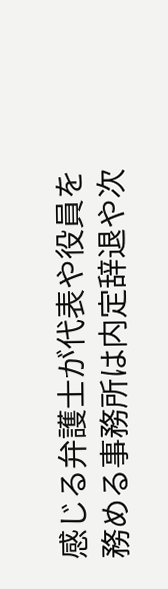感じる弁護士が代表や役員を務める事務所は内定辞退や次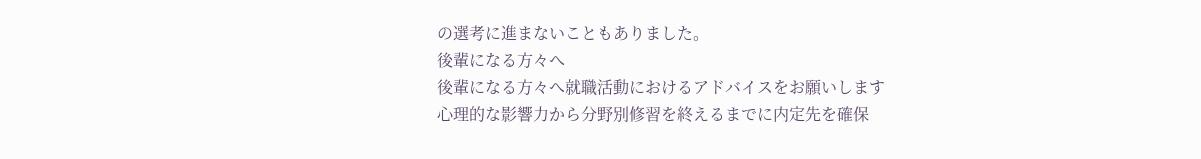の選考に進まないこともありました。
後輩になる方々へ
後輩になる方々へ就職活動におけるアドバイスをお願いします
心理的な影響力から分野別修習を終えるまでに内定先を確保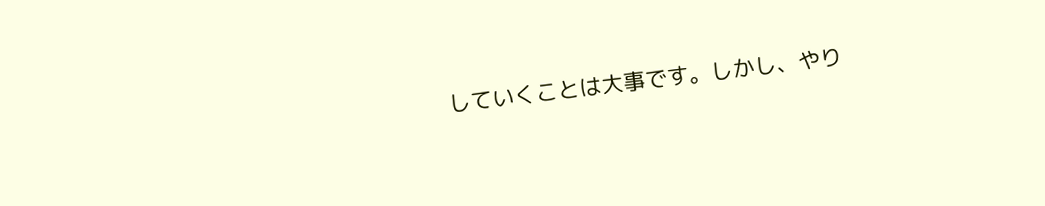していくことは大事です。しかし、やり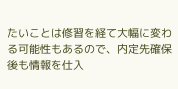たいことは修習を経て大幅に変わる可能性もあるので、内定先確保後も情報を仕入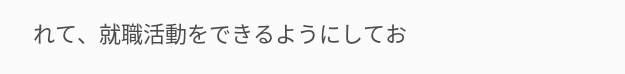れて、就職活動をできるようにしてお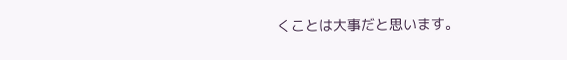くことは大事だと思います。